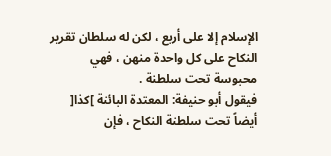الإسلام إلا على أربع ، لكن له سلطان تقرير النكاح على كل واحدة منهن ، فهي محبوسة تحت سلطنة .
فيقول أبو حنيفة: المعتدة البائنة ]كذا[ أيضاً تحت سلطنة النكاح ، فإن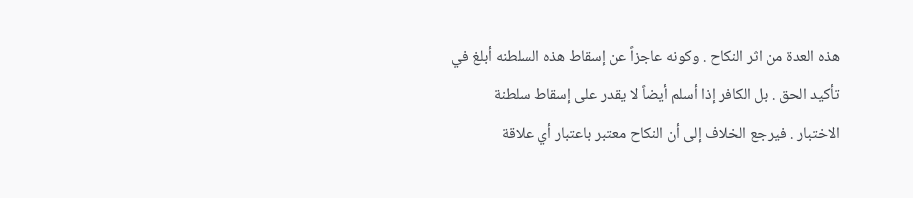هذه العدة من اثر النكاح . وكونه عاجزاً عن إسقاط هذه السلطنه أبلغ في تأكيد الحق . بل الكافر إذا أسلم أيضاً لا يقدر على إسقاط سلطنة الاختبار . فيرجع الخلاف إلى أن النكاح معتبر باعتبار أي علاقة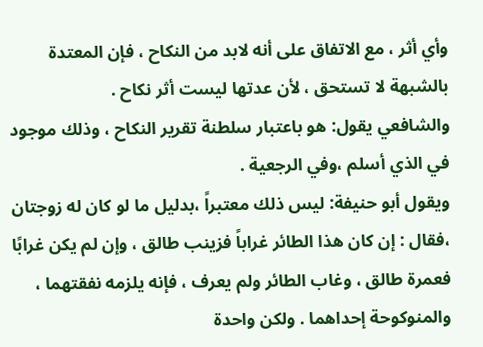وأي أثر ، مع الاتفاق على أنه لابد من النكاح ، فإن المعتدة بالشبهة لا تستحق ، لأن عدتها ليست أثر نكاح .
والشافعي يقول: هو باعتبار سلطنة تقرير النكاح ، وذلك موجود في الذي أسلم ،وفي الرجعية .
ويقول أبو حنيفة: ليس ذلك معتبراً ،بدليل ما لو كان له زوجتان ،فقال : إن كان هذا الطائر غراباً فزينب طالق ، وإن لم يكن غرابًا فعمرة طالق ، وغاب الطائر ولم يعرف ، فإنه يلزمه نفقتهما ، والمنوكوحة إحداهما . ولكن واحدة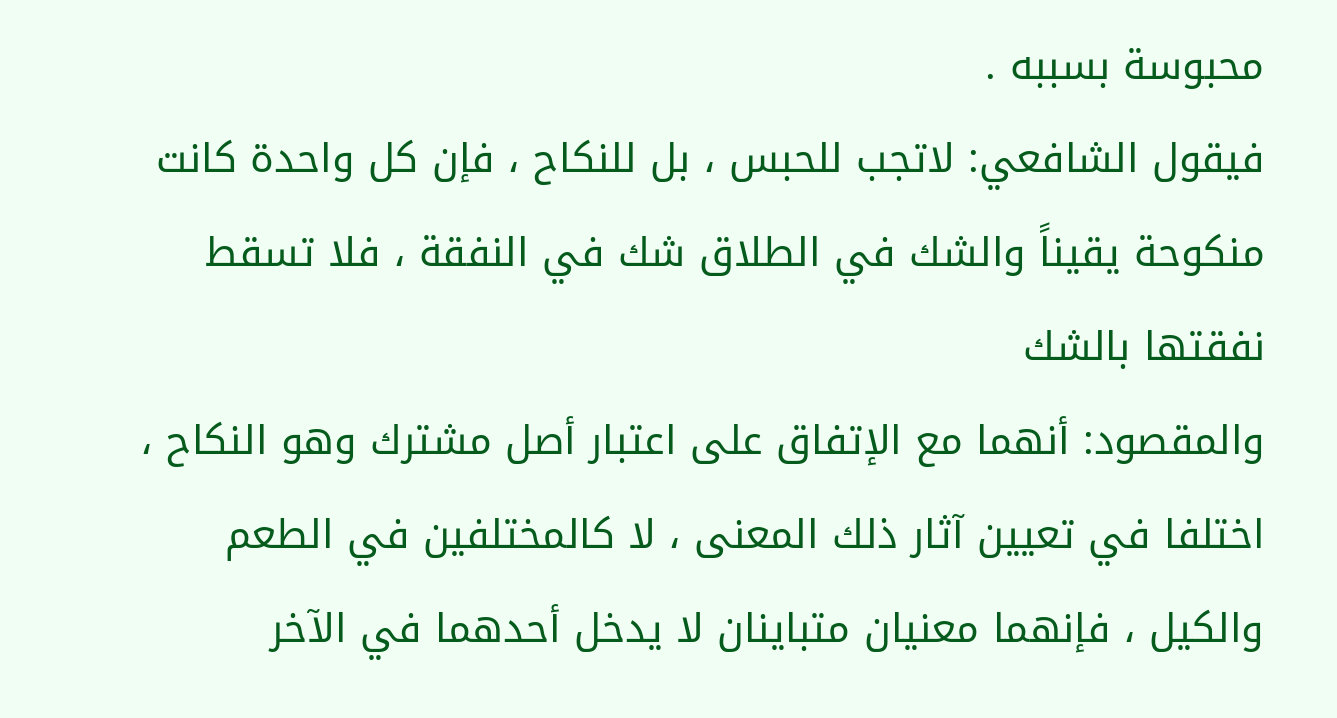محبوسة بسببه .
فيقول الشافعي: لاتجب للحبس ، بل للنكاح ، فإن كل واحدة كانت منكوحة يقيناً والشك في الطلاق شك في النفقة ، فلا تسقط نفقتها بالشك
والمقصود: أنهما مع الإتفاق على اعتبار أصل مشترك وهو النكاح ، اختلفا في تعيين آثار ذلك المعنى ، لا كالمختلفين في الطعم والكيل ، فإنهما معنيان متباينان لا يدخل أحدهما في الآخر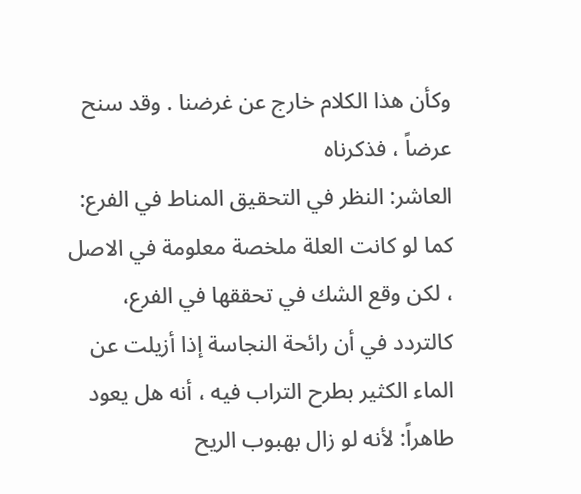وكأن هذا الكلام خارج عن غرضنا . وقد سنح عرضاً ، فذكرناه
العاشر: النظر في التحقيق المناط في الفرع: كما لو كانت العلة ملخصة معلومة في الاصل ، لكن وقع الشك في تحققها في الفرع، كالتردد في أن رائحة النجاسة إذا أزيلت عن الماء الكثير بطرح التراب فيه ، أنه هل يعود طاهراً: لأنه لو زال بهبوب الريح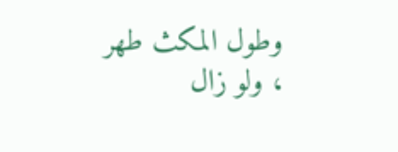وطول المكث طهر ، ولو زال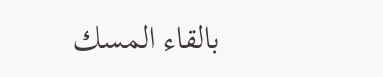بالقاء المسك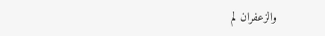والزعفران لم